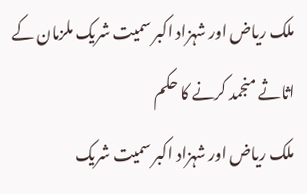ملک ریاض اور شہزاد اکبر سمیت شریک ملزمان کے اثاثے منجمد کرنے کا حکم
ملک ریاض اور شہزاد اکبر سمیت شریک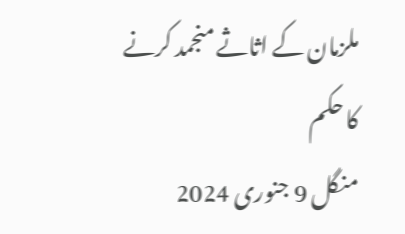ملزمان کے اثاثے منجمد کرنے کا حکم
منگل 9 جنوری 2024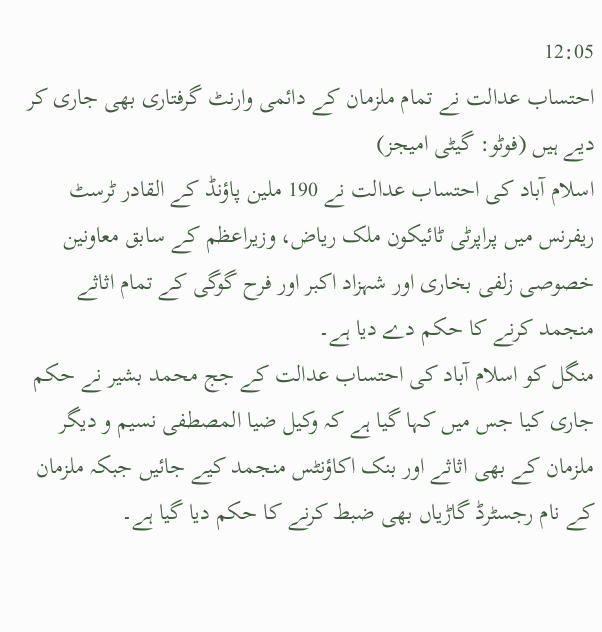12:05
احتساب عدالت نے تمام ملزمان کے دائمی وارنٹ گرفتاری بھی جاری کر دیے ہیں (فوٹو: گیٹی امیجز)
اسلام آباد کی احتساب عدالت نے 190 ملین پاؤنڈ کے القادر ٹرسٹ ریفرنس میں پراپرٹی ٹائیکون ملک ریاض، وزیراعظم کے سابق معاونین خصوصی زلفی بخاری اور شہزاد اکبر اور فرح گوگی کے تمام اثاثے منجمد کرنے کا حکم دے دیا ہے۔
منگل کو اسلام آباد کی احتساب عدالت کے جج محمد بشیر نے حکم جاری کیا جس میں کہا گیا ہے کہ وکیل ضیا المصطفی نسیم و دیگر ملزمان کے بھی اثاثے اور بنک اکاؤنٹس منجمد کیے جائیں جبکہ ملزمان کے نام رجسٹرڈ گاڑیاں بھی ضبط کرنے کا حکم دیا گیا ہے۔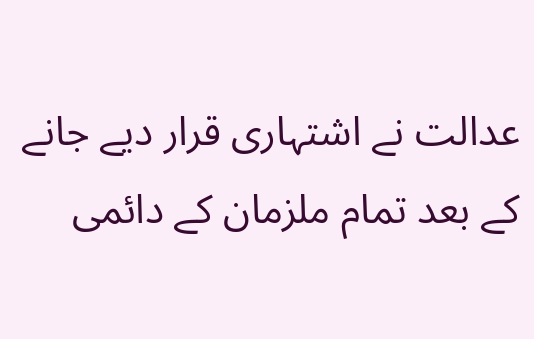عدالت نے اشتہاری قرار دیے جانے کے بعد تمام ملزمان کے دائمی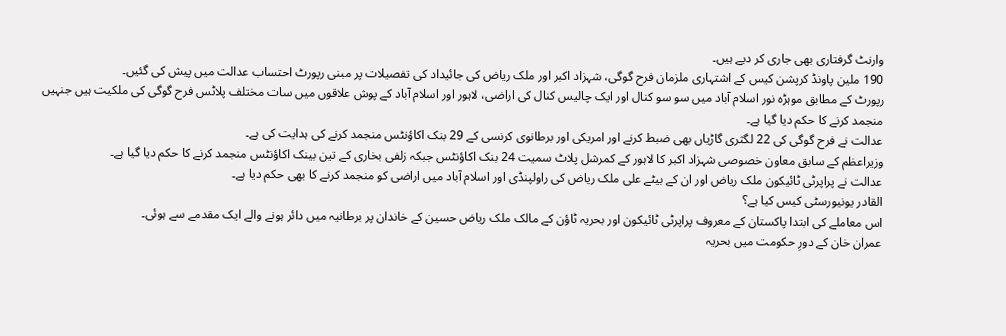وارنٹ گرفتاری بھی جاری کر دیے ہیں۔
190 ملین پاونڈ کرپشن کیس کے اشتہاری ملزمان فرح گوگی، شہزاد اکبر اور ملک ریاض کی جائیداد کی تفصیلات پر مبنی رپورٹ احتساب عدالت میں پیش کی گئیں۔
رپورٹ کے مطابق موہڑہ نور اسلام آباد میں سو سو کنال اور ایک چالیس کنال کی اراضی، لاہور اور اسلام آباد کے پوش علاقوں میں سات مختلف پلاٹس فرح گوگی کی ملکیت ہیں جنہیں منجمد کرنے کا حکم دیا گیا ہے۔
عدالت نے فرح گوگی کی 22 لگثری گاڑیاں بھی ضبط کرنے اور امریکی اور برطانوی کرنسی کے 29 بنک اکاؤنٹس منجمد کرنے کی ہدایت کی ہے۔
وزیراعظم کے سابق معاون خصوصی شہزاد اکبر کا لاہور کے کمرشل پلاٹ سمیت 24 بنک اکاؤنٹس جبکہ زلفی بخاری کے تین بینک اکاؤنٹس منجمد کرنے کا حکم دیا گیا ہے۔
عدالت نے پراپرٹی ٹائیکون ملک ریاض اور ان کے بیٹے علی ملک ریاض کی راولپنڈی اور اسلام آباد میں اراضی کو منجمد کرنے کا بھی حکم دیا ہے۔
القادر یونیورسٹی کیس کیا ہے؟
اس معاملے کی ابتدا پاکستان کے معروف پراپرٹی ٹائیکون اور بحریہ ٹاؤن کے مالک ملک ریاض حسین کے خاندان پر برطانیہ میں دائر ہونے والے ایک مقدمے سے ہوئی۔
عمران خان کے دورِ حکومت میں بحریہ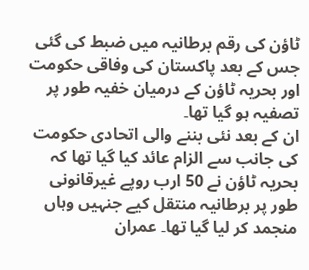ٹاؤن کی رقم برطانیہ میں ضبط کی گئی جس کے بعد پاکستان کی وفاقی حکومت اور بحریہ ٹاؤن کے درمیان خفیہ طور پر تصفیہ ہو گیا تھا۔
ان کے بعد نئی بننے والی اتحادی حکومت کی جانب سے الزام عائد کیا گیا تھا کہ بحریہ ٹاؤن نے 50 ارب روپے غیرقانونی طور پر برطانیہ منتقل کیے جنہیں وہاں منجمد کر لیا گیا تھا۔ عمران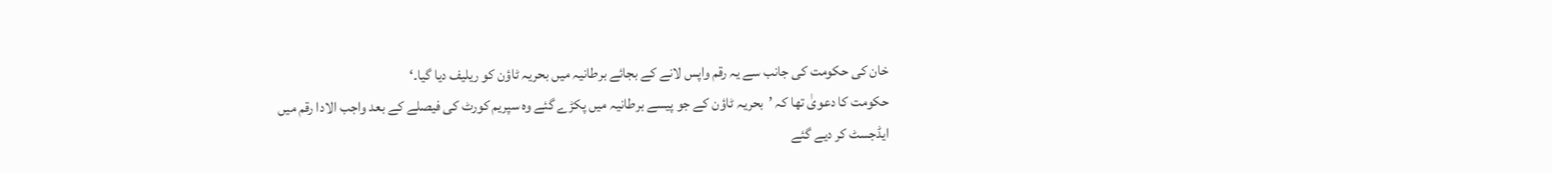خان کی حکومت کی جانب سے یہ رقم واپس لانے کے بجائے برطانیہ میں بحریہ ٹاؤن کو ریلیف دیا گیا۔‘
حکومت کا دعویٰ تھا کہ ’بحریہ ٹاؤن کے جو پیسے برطانیہ میں پکڑے گئے وہ سپریم کورٹ کی فیصلے کے بعد واجب الادا رقم میں ایڈجسٹ کر دیے گئے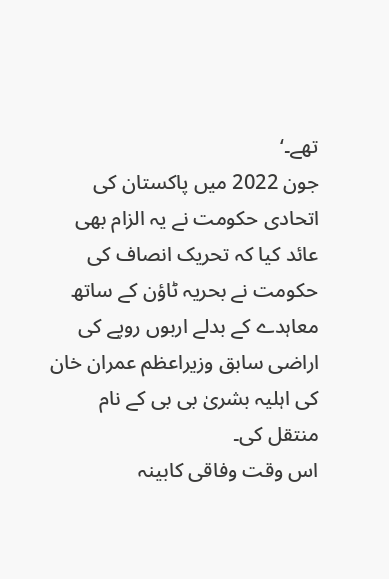تھے۔‘
جون 2022 میں پاکستان کی اتحادی حکومت نے یہ الزام بھی عائد کیا کہ تحریک انصاف کی حکومت نے بحریہ ٹاؤن کے ساتھ معاہدے کے بدلے اربوں روپے کی اراضی سابق وزیراعظم عمران خان کی اہلیہ بشریٰ بی بی کے نام منتقل کی۔
اس وقت وفاقی کابینہ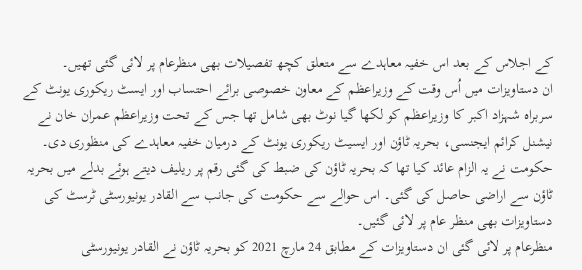کے اجلاس کے بعد اس خفیہ معاہدے سے متعلق کچھ تفصیلات بھی منظرعام پر لائی گئی تھیں۔
ان دستاویزات میں اُس وقت کے وزیراعظم کے معاون خصوصی برائے احتساب اور ایسٹ ریکوری یونٹ کے سربراہ شہزاد اکبر کا وزیراعظم کو لکھا گیا نوٹ بھی شامل تھا جس کے تحت وزیراعظم عمران خان نے نیشنل کرائم ایجنسی، بحریہ ٹاؤن اور ایسیٹ ریکوری یونٹ کے درمیان خفیہ معاہدے کی منظوری دی۔
حکومت نے یہ الزام عائد کیا تھا کہ بحریہ ٹاؤن کی ضبط کی گئی رقم پر ریلیف دیتے ہوئے بدلے میں بحریہ ٹاؤن سے اراضی حاصل کی گئی۔ اس حوالے سے حکومت کی جانب سے القادر یونیورسٹی ٹرسٹ کی دستاویزات بھی منظر عام پر لائی گئیں۔
منظرعام پر لائی گئی ان دستاویزات کے مطابق 24 مارچ 2021 کو بحریہ ٹاؤن نے القادر یونیورسٹی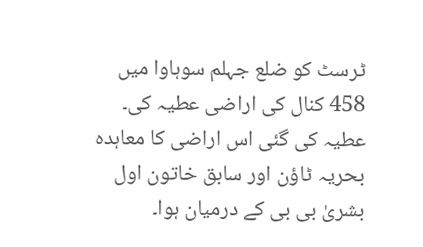ٹرسٹ کو ضلع جہلم سوہاوا میں 458 کنال کی اراضی عطیہ کی۔
عطیہ کی گئی اس اراضی کا معاہدہ بحریہ ٹاؤن اور سابق خاتون اول بشریٰ بی بی کے درمیان ہوا۔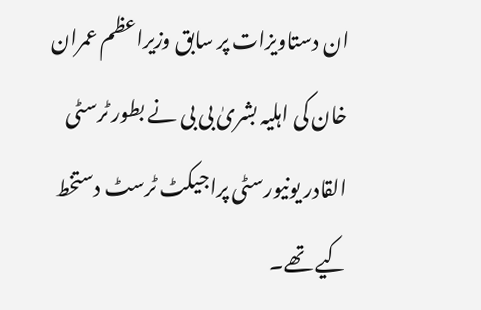ان دستاویزات پر سابق وزیراعظم عمران خان کی اہلیہ بشریٰ بی بی نے بطور ٹرسٹی القادر یونیورسٹی پراجیکٹ ٹرسٹ دستخط کیے تھے۔